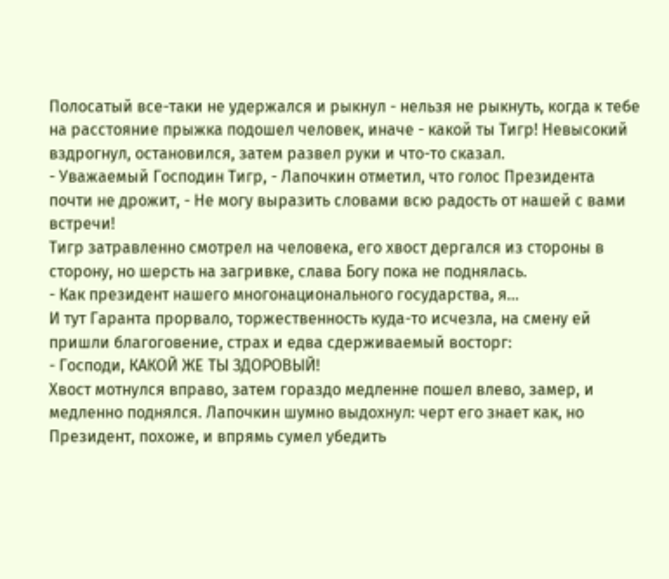Полосатый все-таки не удержался и рыкнул - нельзя не рыкнуть, когда к тебе на расстояние прыжка подошел человек, иначе - какой ты Тигр! Невысокий вздрогнул, остановился, затем развел руки и что-то сказал.
- Уважаемый Господин Тигр, - Лапочкин отметил, что голос Президента почти не дрожит, - Не могу выразить словами всю радость от нашей с вами встречи!
Тигр затравленно смотрел на человека, его хвост дергался из стороны в сторону, но шерсть на загривке, слава Богу пока не поднялась.
- Как президент нашего многонационального государства, я...
И тут Гаранта прорвало, торжественность куда-то исчезла, на смену ей пришли благоговение, страх и едва сдерживаемый восторг:
- Господи, КАКОЙ ЖЕ ТЫ ЗДОРОВЫЙ!
Хвост мотнулся вправо, затем гораздо медленне пошел влево, замер, и медленно поднялся. Лапочкин шумно выдохнул: черт его знает как, но Президент, похоже, и впрямь сумел убедить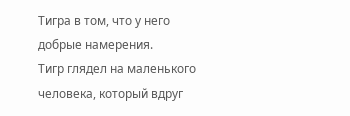Тигра в том, что у него добрые намерения.
Тигр глядел на маленького человека, который вдруг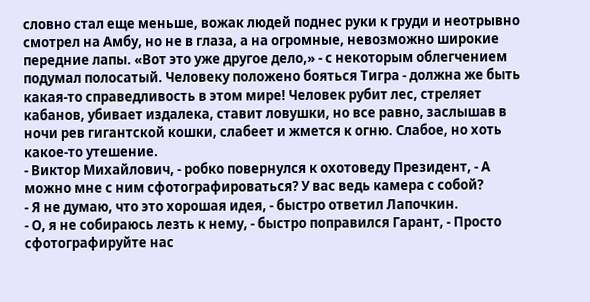словно стал еще меньше, вожак людей поднес руки к груди и неотрывно смотрел на Амбу, но не в глаза, а на огромные, невозможно широкие передние лапы. «Вот это уже другое дело,» - с некоторым облегчением подумал полосатый. Человеку положено бояться Тигра - должна же быть какая-то справедливость в этом мире! Человек рубит лес, стреляет кабанов, убивает издалека, ставит ловушки, но все равно, заслышав в ночи рев гигантской кошки, слабеет и жмется к огню. Слабое, но хоть какое-то утешение.
- Виктор Михайлович, - робко повернулся к охотоведу Президент, - А можно мне с ним сфотографироваться? У вас ведь камера с собой?
- Я не думаю, что это хорошая идея, - быстро ответил Лапочкин.
- О, я не собираюсь лезть к нему, - быстро поправился Гарант, - Просто сфотографируйте нас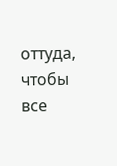оттуда, чтобы все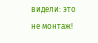видели: это не монтаж!